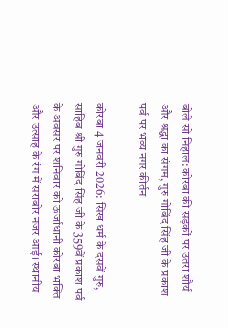बोले सो निहाल: कोरबा की सड़कों पर उतरा शौर्य और श्रद्धा का संगम, गुरु गोबिंद सिंह जी के प्रकाश पर्व पर भव्य नगर कीर्तन

कोरबा 4 जनवरी 2026: सिख धर्म के दसवें गुरु, साहिब श्री गुरु गोबिंद सिंह जी के 359वें प्रकाश पर्व के अवसर पर शनिवार को ऊर्जाधानी कोरबा भक्ति और उत्साह के रंग में सराबोर नजर आई। स्थानीय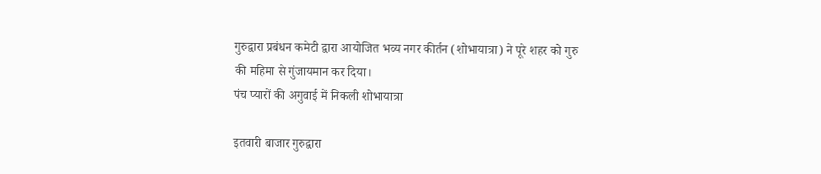गुरुद्वारा प्रबंधन कमेटी द्वारा आयोजित भव्य नगर कीर्तन (शोभायात्रा) ने पूरे शहर को गुरु की महिमा से गुंजायमान कर दिया।
पंच प्यारों की अगुवाई में निकली शोभायात्रा

इतवारी बाजार गुरुद्वारा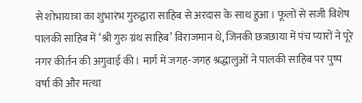से शोभायात्रा का शुभारंभ गुरुद्वारा साहिब से अरदास के साथ हुआ। फूलों से सजी विशेष पालकी साहिब में ‘श्री गुरु ग्रंथ साहिब’ विराजमान थे, जिनकी छत्रछाया में पंच प्यारों ने पूरे नगर कीर्तन की अगुवाई की। मार्ग में जगह-जगह श्रद्धालुओं ने पालकी साहिब पर पुष्प वर्षा की और मत्था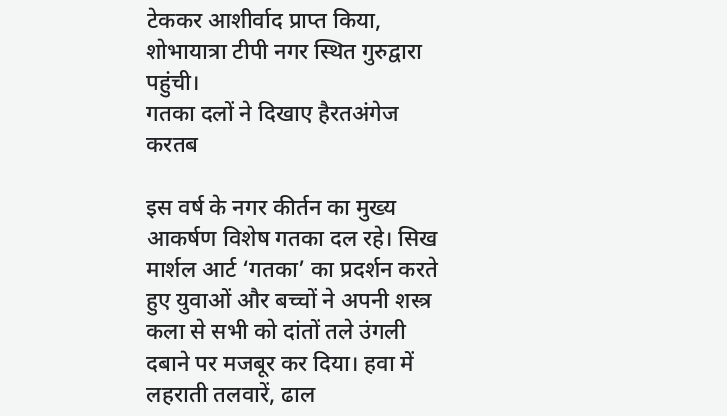टेककर आशीर्वाद प्राप्त किया, शोभायात्रा टीपी नगर स्थित गुरुद्वारा पहुंची।
गतका दलों ने दिखाए हैरतअंगेज करतब

इस वर्ष के नगर कीर्तन का मुख्य आकर्षण विशेष गतका दल रहे। सिख मार्शल आर्ट ‘गतका’ का प्रदर्शन करते हुए युवाओं और बच्चों ने अपनी शस्त्र कला से सभी को दांतों तले उंगली दबाने पर मजबूर कर दिया। हवा में लहराती तलवारें, ढाल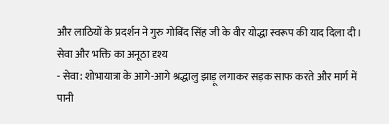और लाठियों के प्रदर्शन ने गुरु गोबिंद सिंह जी के वीर योद्धा स्वरूप की याद दिला दी।
सेवा और भक्ति का अनूठा दृश्य
- सेवा: शोभायात्रा के आगे-आगे श्रद्धालु झाड़ू लगाकर सड़क साफ करते और मार्ग में पानी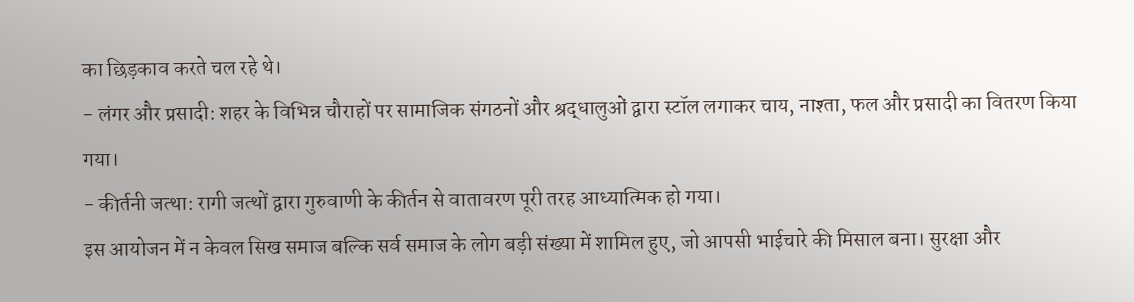का छिड़काव करते चल रहे थे।
- लंगर और प्रसादी: शहर के विभिन्न चौराहों पर सामाजिक संगठनों और श्रद्धालुओं द्वारा स्टॉल लगाकर चाय, नाश्ता, फल और प्रसादी का वितरण किया गया।
- कीर्तनी जत्था: रागी जत्थों द्वारा गुरुवाणी के कीर्तन से वातावरण पूरी तरह आध्यात्मिक हो गया।
इस आयोजन में न केवल सिख समाज बल्कि सर्व समाज के लोग बड़ी संख्या में शामिल हुए, जो आपसी भाईचारे की मिसाल बना। सुरक्षा और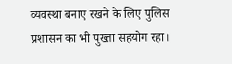व्यवस्था बनाए रखने के लिए पुलिस प्रशासन का भी पुख्ता सहयोग रहा।